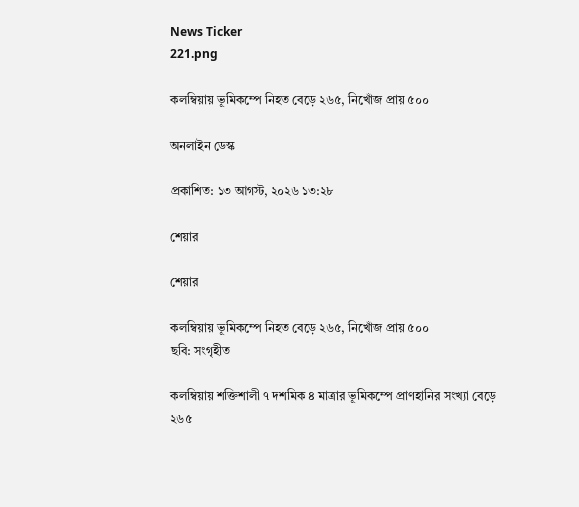News Ticker
221.png

কলম্বিয়ায় ভূমিকম্পে নিহত বেড়ে ২৬৫, নিখোঁজ প্রায় ৫০০

অনলাইন ডেস্ক

প্রকাশিত: ১৩ আগস্ট, ২০২৬ ১৩:২৮

শেয়ার

শেয়ার

কলম্বিয়ায় ভূমিকম্পে নিহত বেড়ে ২৬৫, নিখোঁজ প্রায় ৫০০
ছবি: সংগৃহীত

কলম্বিয়ায় শক্তিশালী ৭ দশমিক ৪ মাত্রার ভূমিকম্পে প্রাণহানির সংখ্যা বেড়ে ২৬৫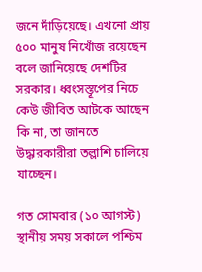জনে দাঁড়িয়েছে। এখনো প্রায় ৫০০ মানুষ নিখোঁজ রয়েছেন বলে জানিয়েছে দেশটির সরকার। ধ্বংসস্তূপের নিচে কেউ জীবিত আটকে আছেন কি না, তা জানতে উদ্ধারকারীরা তল্লাশি চালিয়ে যাচ্ছেন।

গত সোমবার (১০ আগস্ট) স্থানীয় সময় সকালে পশ্চিম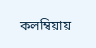কলম্বিয়ায়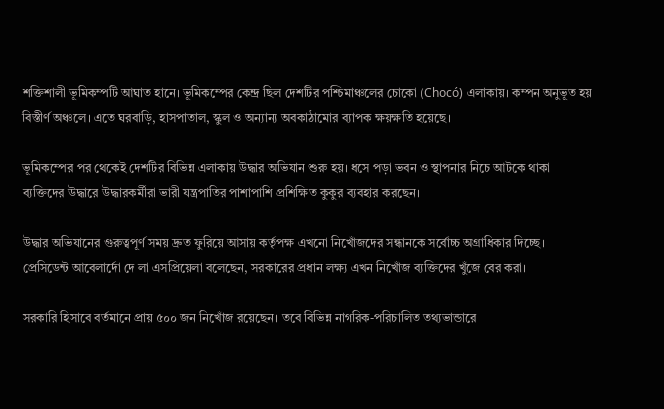শক্তিশালী ভূমিকম্পটি আঘাত হানে। ভূমিকম্পের কেন্দ্র ছিল দেশটির পশ্চিমাঞ্চলের চোকো (Chocó) এলাকায়। কম্পন অনুভূত হয় বিস্তীর্ণ অঞ্চলে। এতে ঘরবাড়ি, হাসপাতাল, স্কুল ও অন্যান্য অবকাঠামোর ব্যাপক ক্ষয়ক্ষতি হয়েছে।

ভূমিকম্পের পর থেকেই দেশটির বিভিন্ন এলাকায় উদ্ধার অভিযান শুরু হয়। ধসে পড়া ভবন ও স্থাপনার নিচে আটকে থাকা ব্যক্তিদের উদ্ধারে উদ্ধারকর্মীরা ভারী যন্ত্রপাতির পাশাপাশি প্রশিক্ষিত কুকুর ব্যবহার করছেন।

উদ্ধার অভিযানের গুরুত্বপূর্ণ সময় দ্রুত ফুরিয়ে আসায় কর্তৃপক্ষ এখনো নিখোঁজদের সন্ধানকে সর্বোচ্চ অগ্রাধিকার দিচ্ছে। প্রেসিডেন্ট আবেলার্দো দে লা এসপ্রিয়েলা বলেছেন, সরকারের প্রধান লক্ষ্য এখন নিখোঁজ ব্যক্তিদের খুঁজে বের করা।

সরকারি হিসাবে বর্তমানে প্রায় ৫০০ জন নিখোঁজ রয়েছেন। তবে বিভিন্ন নাগরিক-পরিচালিত তথ্যভান্ডারে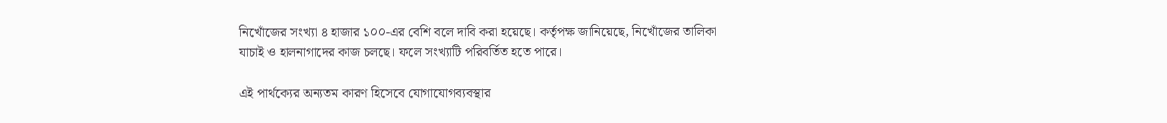নিখোঁজের সংখ্যা ৪ হাজার ১০০-এর বেশি বলে দাবি করা হয়েছে। কর্তৃপক্ষ জানিয়েছে, নিখোঁজের তালিকা যাচাই ও হালনাগাদের কাজ চলছে। ফলে সংখ্যাটি পরিবর্তিত হতে পারে।

এই পার্থক্যের অন্যতম কারণ হিসেবে যোগাযোগব্যবস্থার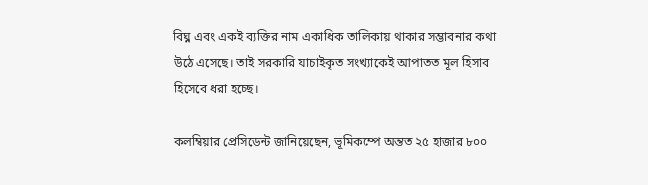বিঘ্ন এবং একই ব্যক্তির নাম একাধিক তালিকায় থাকার সম্ভাবনার কথা উঠে এসেছে। তাই সরকারি যাচাইকৃত সংখ্যাকেই আপাতত মূল হিসাব হিসেবে ধরা হচ্ছে।

কলম্বিয়ার প্রেসিডেন্ট জানিয়েছেন, ভূমিকম্পে অন্তত ২৫ হাজার ৮০০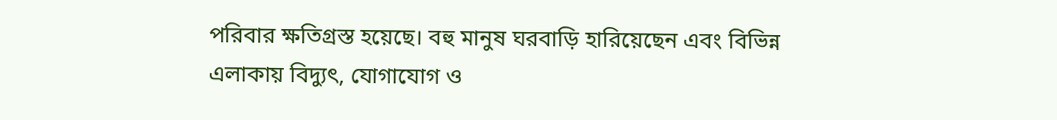পরিবার ক্ষতিগ্রস্ত হয়েছে। বহু মানুষ ঘরবাড়ি হারিয়েছেন এবং বিভিন্ন এলাকায় বিদ্যুৎ, যোগাযোগ ও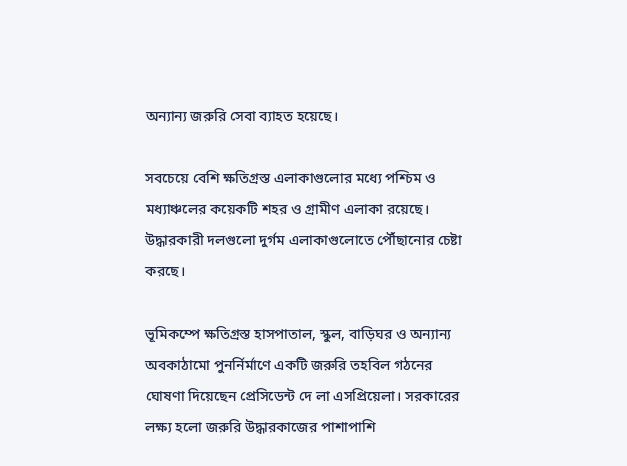অন্যান্য জরুরি সেবা ব্যাহত হয়েছে।

সবচেয়ে বেশি ক্ষতিগ্রস্ত এলাকাগুলোর মধ্যে পশ্চিম ও মধ্যাঞ্চলের কয়েকটি শহর ও গ্রামীণ এলাকা রয়েছে। উদ্ধারকারী দলগুলো দুর্গম এলাকাগুলোতে পৌঁছানোর চেষ্টা করছে।

ভূমিকম্পে ক্ষতিগ্রস্ত হাসপাতাল, স্কুল, বাড়িঘর ও অন্যান্য অবকাঠামো পুনর্নির্মাণে একটি জরুরি তহবিল গঠনের ঘোষণা দিয়েছেন প্রেসিডেন্ট দে লা এসপ্রিয়েলা। সরকারের লক্ষ্য হলো জরুরি উদ্ধারকাজের পাশাপাশি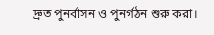দ্রুত পুনর্বাসন ও পুনর্গঠন শুরু করা।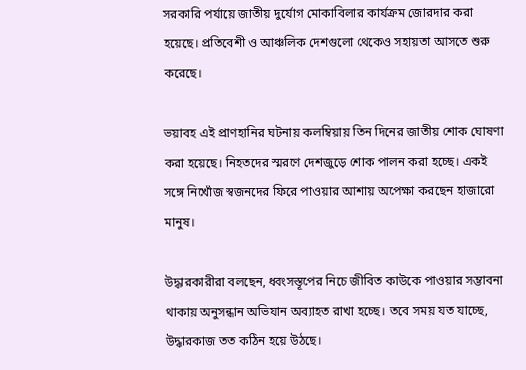সরকারি পর্যায়ে জাতীয় দুর্যোগ মোকাবিলার কার্যক্রম জোরদার করা হয়েছে। প্রতিবেশী ও আঞ্চলিক দেশগুলো থেকেও সহায়তা আসতে শুরু করেছে।

ভয়াবহ এই প্রাণহানির ঘটনায় কলম্বিয়ায় তিন দিনের জাতীয় শোক ঘোষণা করা হয়েছে। নিহতদের স্মরণে দেশজুড়ে শোক পালন করা হচ্ছে। একই সঙ্গে নিখোঁজ স্বজনদের ফিরে পাওয়ার আশায় অপেক্ষা করছেন হাজারো মানুষ।

উদ্ধারকারীরা বলছেন, ধ্বংসস্তূপের নিচে জীবিত কাউকে পাওয়ার সম্ভাবনা থাকায় অনুসন্ধান অভিযান অব্যাহত রাখা হচ্ছে। তবে সময় যত যাচ্ছে, উদ্ধারকাজ তত কঠিন হয়ে উঠছে।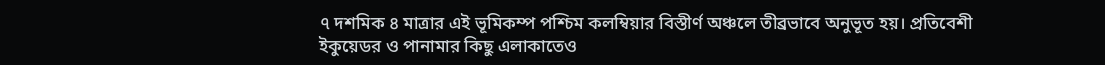৭ দশমিক ৪ মাত্রার এই ভূমিকম্প পশ্চিম কলম্বিয়ার বিস্তীর্ণ অঞ্চলে তীব্রভাবে অনুভূত হয়। প্রতিবেশী ইকুয়েডর ও পানামার কিছু এলাকাতেও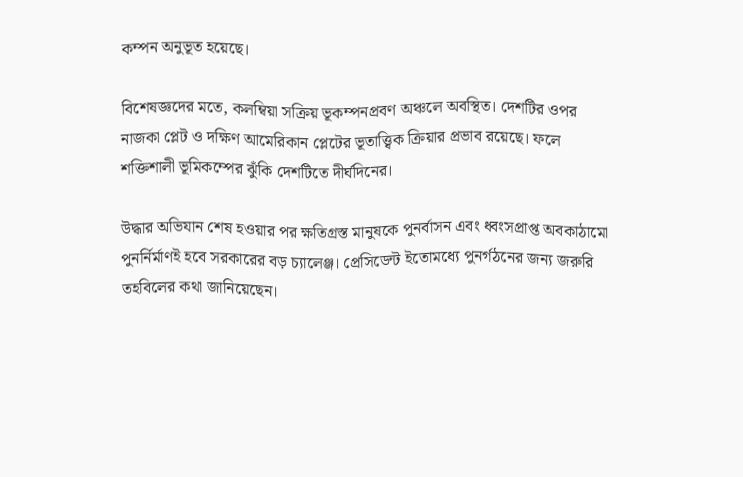কম্পন অনুভূত হয়েছে।

বিশেষজ্ঞদের মতে, কলম্বিয়া সক্রিয় ভূকম্পনপ্রবণ অঞ্চলে অবস্থিত। দেশটির ওপর নাজকা প্লেট ও দক্ষিণ আমেরিকান প্লেটের ভূতাত্ত্বিক ক্রিয়ার প্রভাব রয়েছে। ফলে শক্তিশালী ভূমিকম্পের ঝুঁকি দেশটিতে দীর্ঘদিনের।

উদ্ধার অভিযান শেষ হওয়ার পর ক্ষতিগ্রস্ত মানুষকে পুনর্বাসন এবং ধ্বংসপ্রাপ্ত অবকাঠামো পুনর্নির্মাণই হবে সরকারের বড় চ্যালেঞ্জ। প্রেসিডেন্ট ইতোমধ্যে পুনর্গঠনের জন্য জরুরি তহবিলের কথা জানিয়েছেন।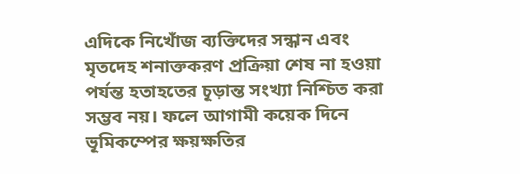এদিকে নিখোঁজ ব্যক্তিদের সন্ধান এবং মৃতদেহ শনাক্তকরণ প্রক্রিয়া শেষ না হওয়া পর্যন্ত হতাহতের চূড়ান্ত সংখ্যা নিশ্চিত করা সম্ভব নয়। ফলে আগামী কয়েক দিনে ভূমিকম্পের ক্ষয়ক্ষতির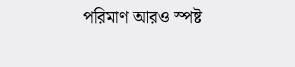পরিমাণ আরও স্পষ্ট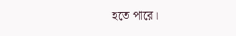হতে পারে।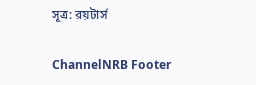সূত্র: রয়টার্স

ChannelNRB Footer